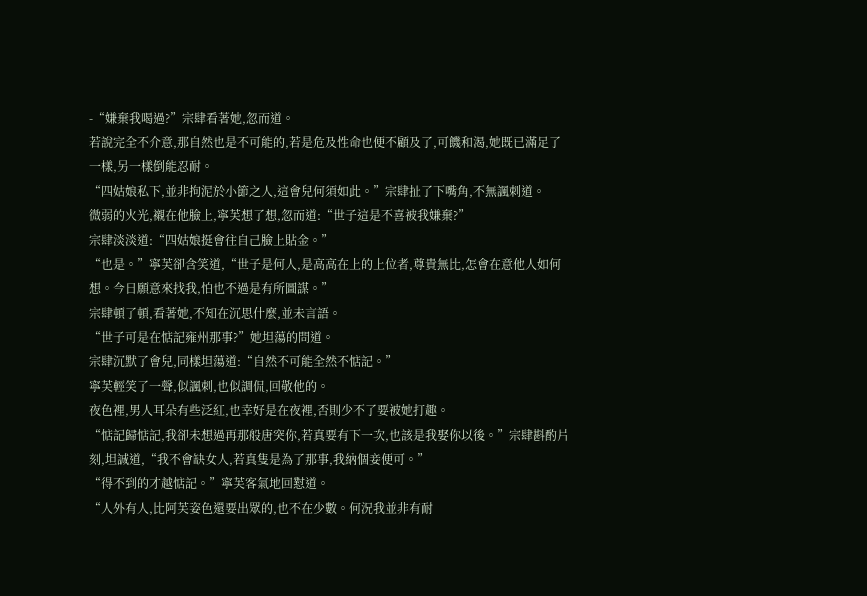-“嫌棄我喝過?”宗肆看著她,忽而道。
若說完全不介意,那自然也是不可能的,若是危及性命也便不顧及了,可饑和渴,她既已滿足了一樣,另一樣倒能忍耐。
“四姑娘私下,並非拘泥於小節之人,這會兒何須如此。”宗肆扯了下嘴角,不無諷刺道。
微弱的火光,襯在他臉上,寧芙想了想,忽而道:“世子這是不喜被我嫌棄?”
宗肆淡淡道:“四姑娘挺會往自己臉上貼金。”
“也是。”寧芙卻含笑道,“世子是何人,是高高在上的上位者,尊貴無比,怎會在意他人如何想。今日願意來找我,怕也不過是有所圖謀。”
宗肆頓了頓,看著她,不知在沉思什麼,並未言語。
“世子可是在惦記雍州那事?”她坦蕩的問道。
宗肆沉默了會兒,同樣坦蕩道:“自然不可能全然不惦記。”
寧芙輕笑了一聲,似諷刺,也似調侃,回敬他的。
夜色裡,男人耳朵有些泛紅,也幸好是在夜裡,否則少不了要被她打趣。
“惦記歸惦記,我卻未想過再那般唐突你,若真要有下一次,也該是我娶你以後。”宗肆斟酌片刻,坦誠道,“我不會缺女人,若真隻是為了那事,我納個妾便可。”
“得不到的才越惦記。”寧芙客氣地回懟道。
“人外有人,比阿芙姿色還要出眾的,也不在少數。何況我並非有耐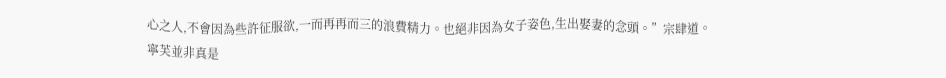心之人,不會因為些許征服欲,一而再再而三的浪費精力。也絕非因為女子姿色,生出娶妻的念頭。”宗肆道。
寧芙並非真是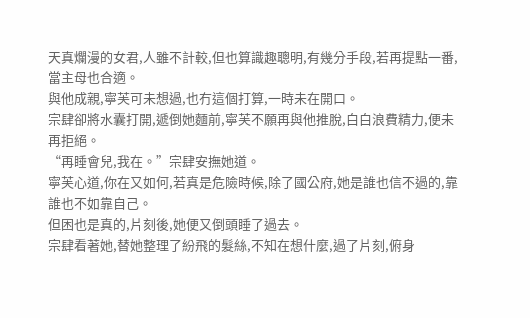天真爛漫的女君,人雖不計較,但也算識趣聰明,有幾分手段,若再提點一番,當主母也合適。
與他成親,寧芙可未想過,也冇這個打算,一時未在開口。
宗肆卻將水囊打開,遞倒她麵前,寧芙不願再與他推脫,白白浪費精力,便未再拒絕。
“再睡會兒,我在。”宗肆安撫她道。
寧芙心道,你在又如何,若真是危險時候,除了國公府,她是誰也信不過的,靠誰也不如靠自己。
但困也是真的,片刻後,她便又倒頭睡了過去。
宗肆看著她,替她整理了紛飛的髮絲,不知在想什麼,過了片刻,俯身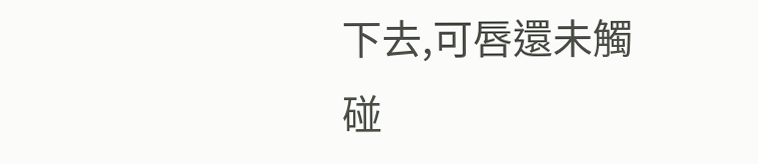下去,可唇還未觸碰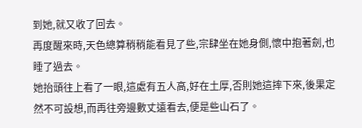到她,就又收了回去。
再度醒來時,天色總算稍稍能看見了些,宗肆坐在她身側,懷中抱著劍,也睡了過去。
她抬頭往上看了一眼,這處有五人高,好在土厚,否則她這摔下來,後果定然不可設想,而再往旁邊數丈遠看去,便是些山石了。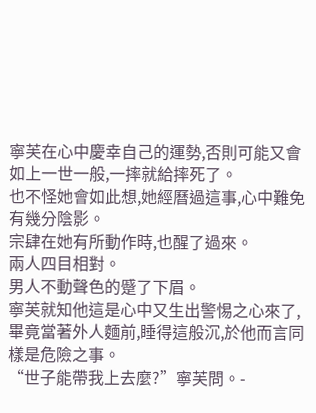寧芙在心中慶幸自己的運勢,否則可能又會如上一世一般,一摔就給摔死了。
也不怪她會如此想,她經曆過這事,心中難免有幾分陰影。
宗肆在她有所動作時,也醒了過來。
兩人四目相對。
男人不動聲色的蹙了下眉。
寧芙就知他這是心中又生出警惕之心來了,畢竟當著外人麵前,睡得這般沉,於他而言同樣是危險之事。
“世子能帶我上去麼?”寧芙問。-